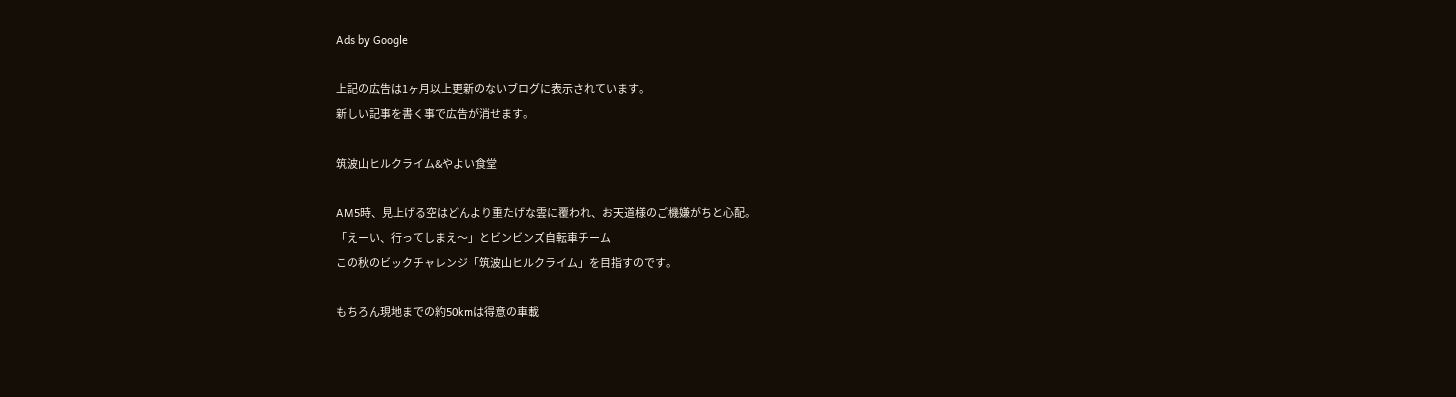Ads by Google

上記の広告は1ヶ月以上更新のないブログに表示されています。
新しい記事を書く事で広告が消せます。

筑波山ヒルクライム&やよい食堂

AM5時、見上げる空はどんより重たげな雲に覆われ、お天道様のご機嫌がちと心配。
「えーい、行ってしまえ〜」とビンビンズ自転車チーム
この秋のビックチャレンジ「筑波山ヒルクライム」を目指すのです。

もちろん現地までの約50kmは得意の車載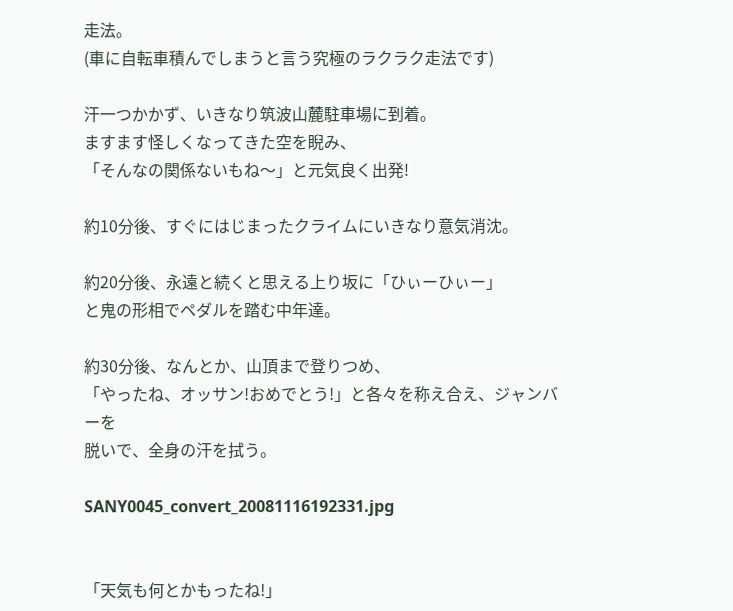走法。
(車に自転車積んでしまうと言う究極のラクラク走法です)

汗一つかかず、いきなり筑波山麓駐車場に到着。
ますます怪しくなってきた空を睨み、
「そんなの関係ないもね〜」と元気良く出発!

約10分後、すぐにはじまったクライムにいきなり意気消沈。

約20分後、永遠と続くと思える上り坂に「ひぃーひぃー」
と鬼の形相でペダルを踏む中年達。

約30分後、なんとか、山頂まで登りつめ、
「やったね、オッサン!おめでとう!」と各々を称え合え、ジャンバーを
脱いで、全身の汗を拭う。

SANY0045_convert_20081116192331.jpg


「天気も何とかもったね!」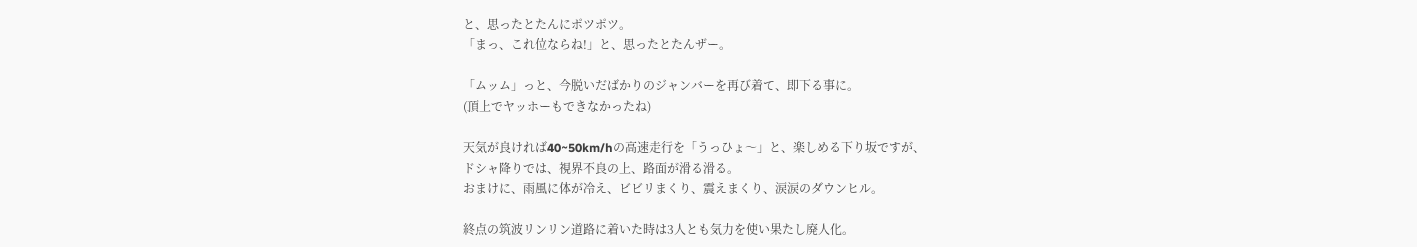と、思ったとたんにポツポツ。
「まっ、これ位ならね!」と、思ったとたんザー。

「ムッム」っと、今脱いだばかりのジャンバーを再び着て、即下る事に。
(頂上でヤッホーもできなかったね)

天気が良ければ40~50km/hの高速走行を「うっひょ〜」と、楽しめる下り坂ですが、
ドシャ降りでは、視界不良の上、路面が滑る滑る。
おまけに、雨風に体が冷え、ビビリまくり、震えまくり、涙涙のダウンヒル。

終点の筑波リンリン道路に着いた時は3人とも気力を使い果たし廃人化。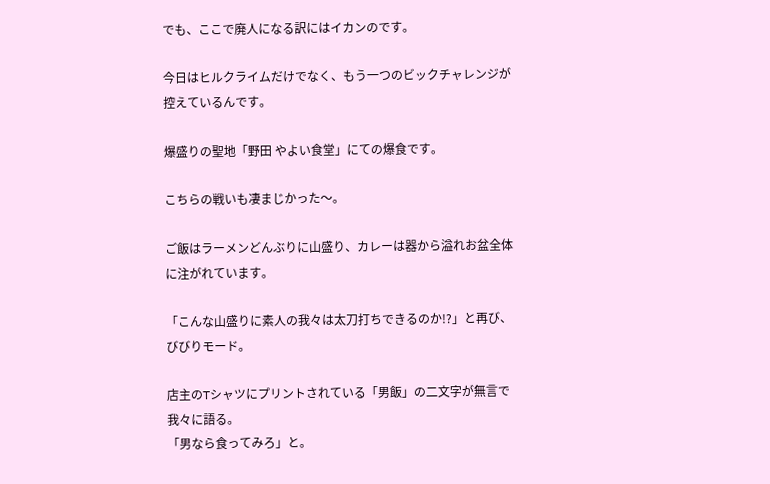でも、ここで廃人になる訳にはイカンのです。

今日はヒルクライムだけでなく、もう一つのビックチャレンジが控えているんです。

爆盛りの聖地「野田 やよい食堂」にての爆食です。

こちらの戦いも凄まじかった〜。

ご飯はラーメンどんぶりに山盛り、カレーは器から溢れお盆全体に注がれています。

「こんな山盛りに素人の我々は太刀打ちできるのか!?」と再び、びびりモード。

店主のTシャツにプリントされている「男飯」の二文字が無言で我々に語る。
「男なら食ってみろ」と。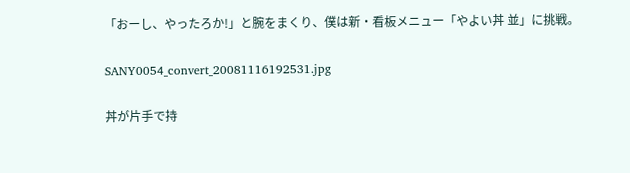「おーし、やったろか!」と腕をまくり、僕は新・看板メニュー「やよい丼 並」に挑戦。

SANY0054_convert_20081116192531.jpg

丼が片手で持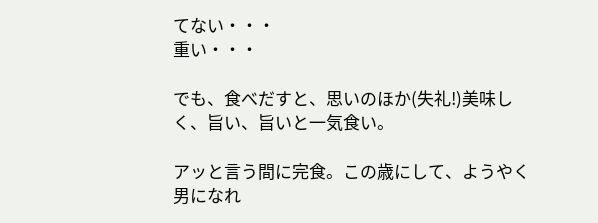てない・・・
重い・・・

でも、食べだすと、思いのほか(失礼!)美味しく、旨い、旨いと一気食い。

アッと言う間に完食。この歳にして、ようやく男になれ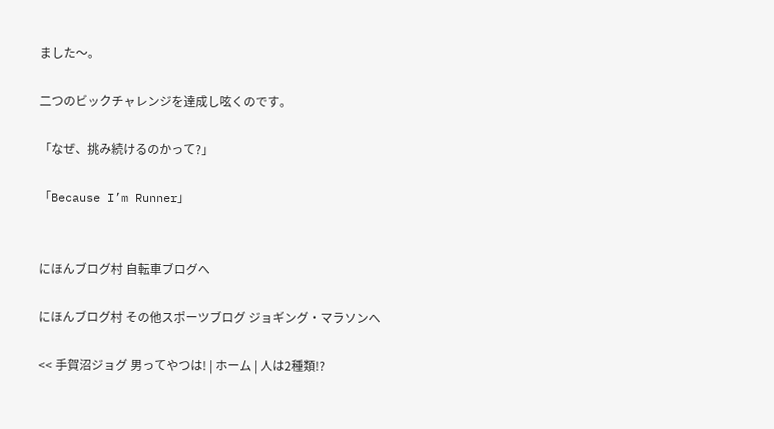ました〜。

二つのビックチャレンジを達成し呟くのです。

「なぜ、挑み続けるのかって?」

「Because I’m Runner」


にほんブログ村 自転車ブログへ

にほんブログ村 その他スポーツブログ ジョギング・マラソンへ

<< 手賀沼ジョグ 男ってやつは! | ホーム | 人は2種類!?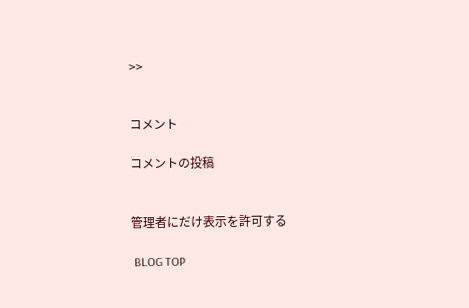>>


コメント

コメントの投稿


管理者にだけ表示を許可する

 BLOG TOP